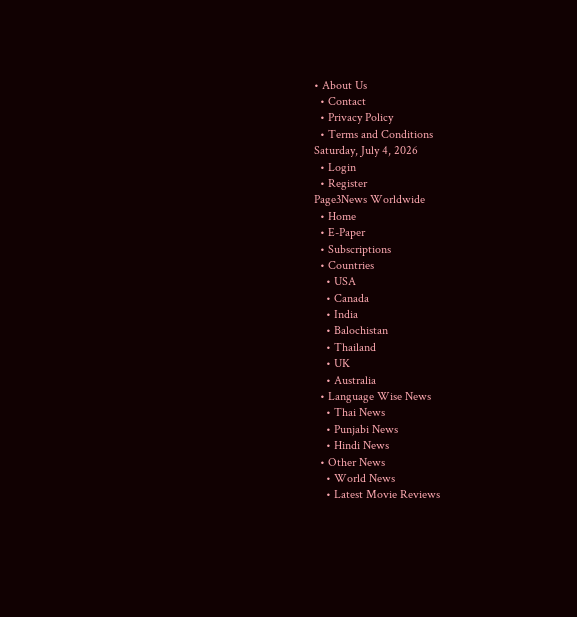• About Us
  • Contact
  • Privacy Policy
  • Terms and Conditions
Saturday, July 4, 2026
  • Login
  • Register
Page3News Worldwide
  • Home
  • E-Paper
  • Subscriptions
  • Countries
    • USA
    • Canada
    • India
    • Balochistan
    • Thailand
    • UK
    • Australia
  • Language Wise News
    • Thai News
    • Punjabi News
    • Hindi News
  • Other News
    • World News
    • Latest Movie Reviews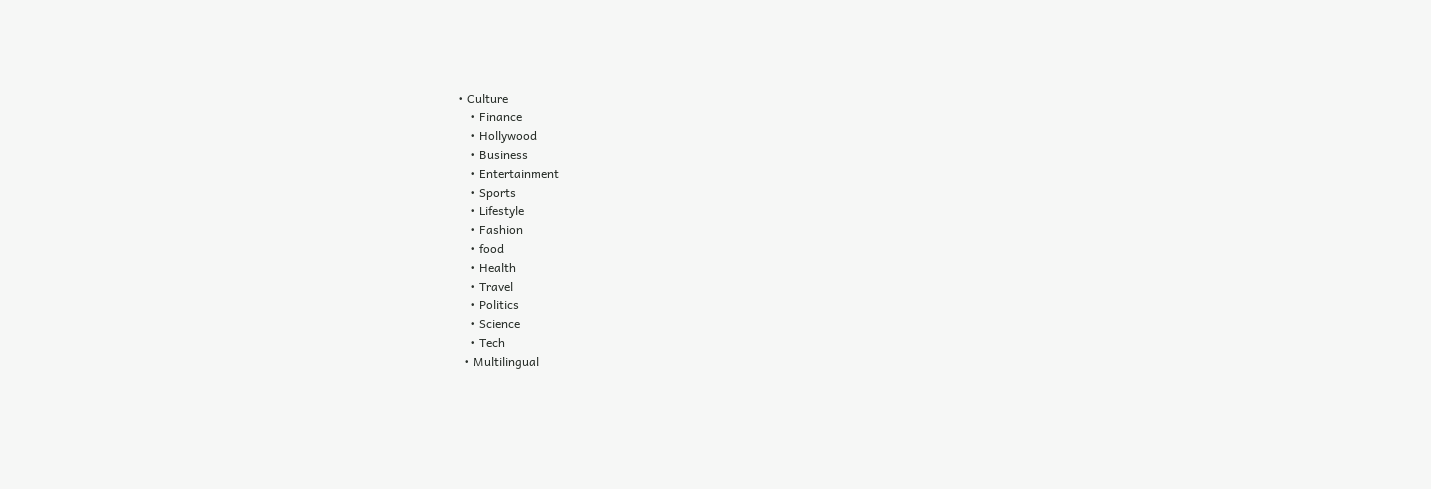• Culture
    • Finance
    • Hollywood
    • Business
    • Entertainment
    • Sports
    • Lifestyle
    • Fashion
    • food
    • Health
    • Travel
    • Politics
    • Science
    • Tech
  • Multilingual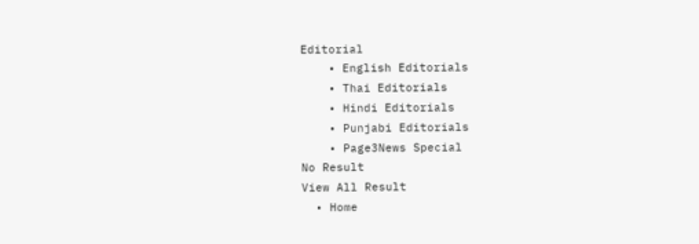Editorial
    • English Editorials
    • Thai Editorials
    • Hindi Editorials
    • Punjabi Editorials
    • Page3News Special
No Result
View All Result
  • Home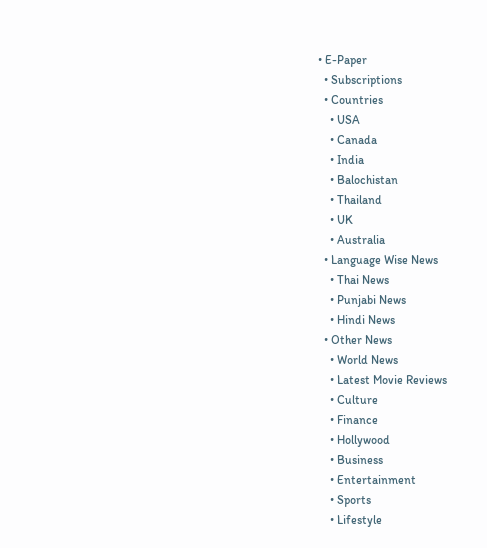• E-Paper
  • Subscriptions
  • Countries
    • USA
    • Canada
    • India
    • Balochistan
    • Thailand
    • UK
    • Australia
  • Language Wise News
    • Thai News
    • Punjabi News
    • Hindi News
  • Other News
    • World News
    • Latest Movie Reviews
    • Culture
    • Finance
    • Hollywood
    • Business
    • Entertainment
    • Sports
    • Lifestyle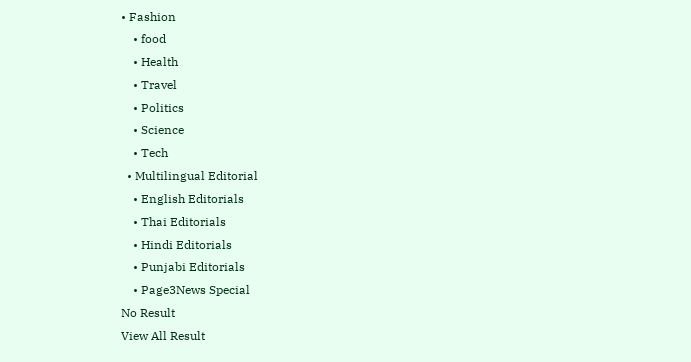• Fashion
    • food
    • Health
    • Travel
    • Politics
    • Science
    • Tech
  • Multilingual Editorial
    • English Editorials
    • Thai Editorials
    • Hindi Editorials
    • Punjabi Editorials
    • Page3News Special
No Result
View All Result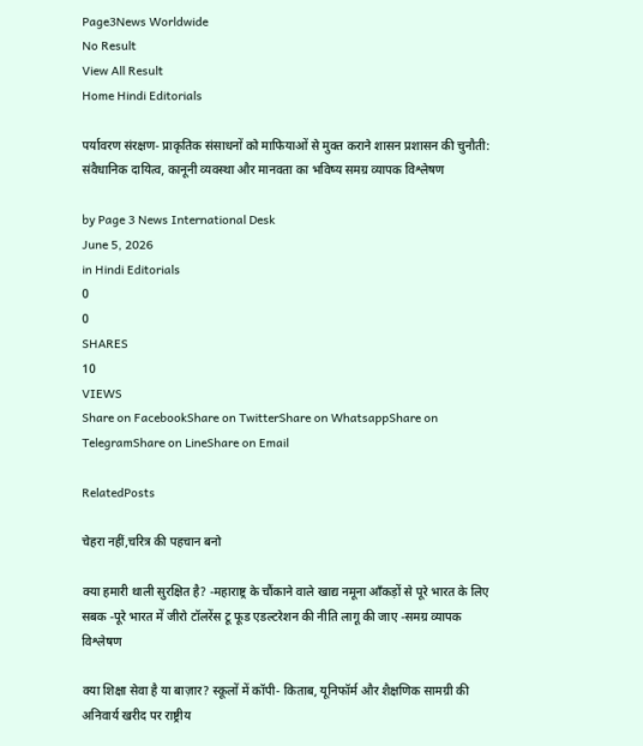Page3News Worldwide
No Result
View All Result
Home Hindi Editorials

पर्यावरण संरक्षण- प्राकृतिक संसाधनों को माफियाओं से मुक्त कराने शासन प्रशासन की चुनौती: संवैधानिक दायित्व, कानूनी व्यवस्था और मानवता का भविष्य समग्र व्यापक विश्लेषण

by Page 3 News International Desk
June 5, 2026
in Hindi Editorials
0
0
SHARES
10
VIEWS
Share on FacebookShare on TwitterShare on WhatsappShare on TelegramShare on LineShare on Email

RelatedPosts

चेहरा नहीं,चरित्र की पहचान बनो

क्या हमारी थाली सुरक्षित है? -महाराष्ट्र के चौंकाने वाले खाद्य नमूना आँकड़ों से पूरे भारत के लिए सबक -पूरे भारत में जीरो टॉलरेंस टू फूड एडल्टरेशन की नीति लागू की जाए -समग्र व्यापक विश्लेषण

क्या शिक्षा सेवा है या बाज़ार? स्कूलों में कॉपी- किताब, यूनिफॉर्म और शैक्षणिक सामग्री की अनिवार्य खरीद पर राष्ट्रीय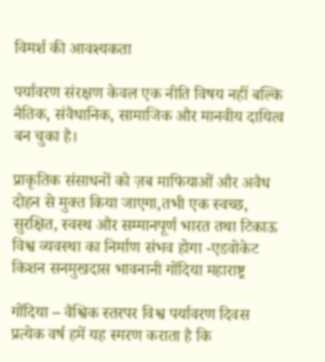विमर्श की आवश्यकता

पर्यावरण संरक्षण केवल एक नीति विषय नहीं बल्कि नैतिक, संवैधानिक, सामाजिक और मानवीय दायित्व बन चुका है।

प्राकृतिक संसाधनों को ज़ब माफियाओं और अवैध दोहन से मुक्त किया जाएगा,तभी एक स्वच्छ, सुरक्षित, स्वस्थ और सम्मानपूर्ण भारत तथा टिकाऊ विश्व व्यवस्था का निर्माण संभव होगा -एडवोकेट किशन सनमुखदास भावनानी गोंदिया महाराष्ट्र

गोंदिया – वैश्विक स्तरपर विश्व पर्यावरण दिवस प्रत्येक वर्ष हमें यह स्मरण कराता है कि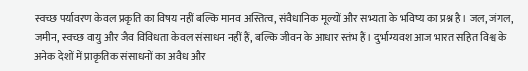स्वच्छ पर्यावरण केवल प्रकृति का विषय नहीं बल्कि मानव अस्तित्व, संवैधानिक मूल्यों और सभ्यता के भविष्य का प्रश्न है। जल, जंगल, जमीन, स्वच्छ वायु और जैव विविधता केवल संसाधन नहीं हैं, बल्कि जीवन के आधार स्तंभ हैं। दुर्भाग्यवश आज भारत सहित विश्व के अनेक देशों में प्राकृतिक संसाधनों का अवैध और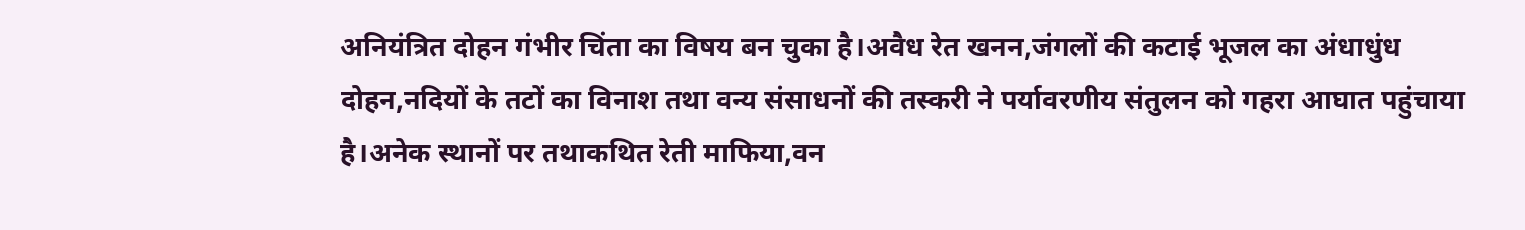अनियंत्रित दोहन गंभीर चिंता का विषय बन चुका है।अवैध रेत खनन,जंगलों की कटाई भूजल का अंधाधुंध दोहन,नदियों के तटों का विनाश तथा वन्य संसाधनों की तस्करी ने पर्यावरणीय संतुलन को गहरा आघात पहुंचाया है।अनेक स्थानों पर तथाकथित रेती माफिया,वन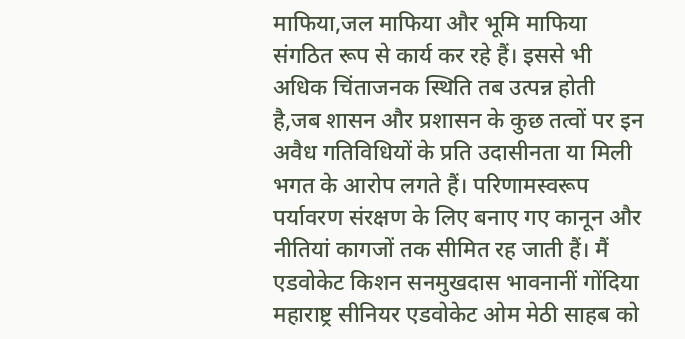माफिया,जल माफिया और भूमि माफिया संगठित रूप से कार्य कर रहे हैं। इससे भी अधिक चिंताजनक स्थिति तब उत्पन्न होती है,जब शासन और प्रशासन के कुछ तत्वों पर इन अवैध गतिविधियों के प्रति उदासीनता या मिली भगत के आरोप लगते हैं। परिणामस्वरूप पर्यावरण संरक्षण के लिए बनाए गए कानून और नीतियां कागजों तक सीमित रह जाती हैं। मैं एडवोकेट किशन सनमुखदास भावनानीं गोंदिया महाराष्ट्र सीनियर एडवोकेट ओम मेठी साहब को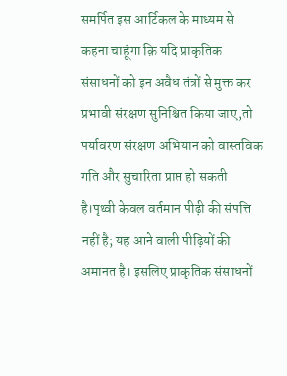समर्पित इस आर्टिकल के माध्यम से कहना चाहूंगा क़ि यदि प्राकृतिक संसाधनों को इन अवैध तंत्रों से मुक्त कर प्रभावी संरक्षण सुनिश्चित किया जाए,तो पर्यावरण संरक्षण अभियान को वास्तविक गति और सुचारिता प्राप्त हो सकती है।पृथ्वी केवल वर्तमान पीढ़ी की संपत्ति नहीं है; यह आने वाली पीढ़ियों की अमानत है। इसलिए प्राकृतिक संसाधनों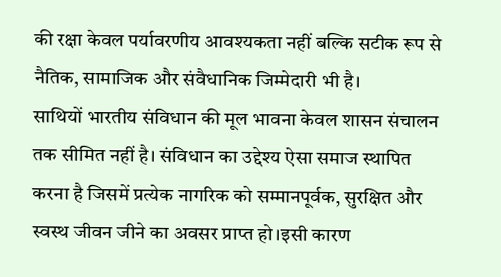की रक्षा केवल पर्यावरणीय आवश्यकता नहीं बल्कि सटीक रूप से नैतिक, सामाजिक और संवैधानिक जिम्मेदारी भी है।
साथियों भारतीय संविधान की मूल भावना केवल शासन संचालन तक सीमित नहीं है। संविधान का उद्देश्य ऐसा समाज स्थापित करना है जिसमें प्रत्येक नागरिक को सम्मानपूर्वक, सुरक्षित और स्वस्थ जीवन जीने का अवसर प्राप्त हो।इसी कारण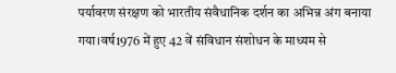पर्यावरण संरक्षण को भारतीय संवैधानिक दर्शन का अभिन्न अंग बनाया गया।वर्ष1976 में हुए 42 वें संविधान संशोधन के माध्यम से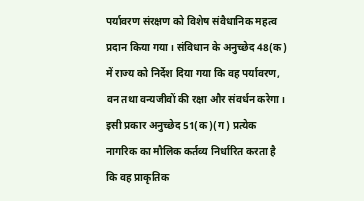पर्यावरण संरक्षण को विशेष संवैधानिक महत्व प्रदान किया गया। संविधान के अनुच्छेद 48(क) में राज्य को निर्देश दिया गया कि वह पर्यावरण, वन तथा वन्यजीवों की रक्षा और संवर्धन करेगा। इसी प्रकार अनुच्छेद 51(क)(ग) प्रत्येक नागरिक का मौलिक कर्तव्य निर्धारित करता है कि वह प्राकृतिक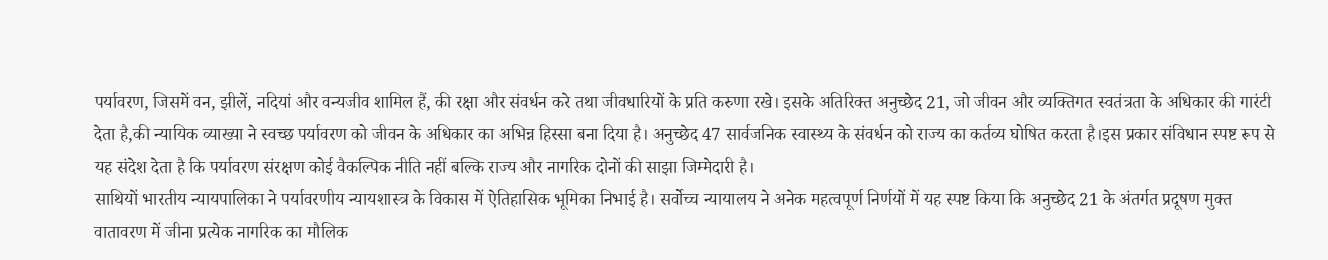पर्यावरण, जिसमें वन, झीलें, नदियां और वन्यजीव शामिल हैं, की रक्षा और संवर्धन करे तथा जीवधारियों के प्रति करुणा रखे। इसके अतिरिक्त अनुच्छेद 21, जो जीवन और व्यक्तिगत स्वतंत्रता के अधिकार की गारंटी देता है,की न्यायिक व्याख्या ने स्वच्छ पर्यावरण को जीवन के अधिकार का अभिन्न हिस्सा बना दिया है। अनुच्छेद 47 सार्वजनिक स्वास्थ्य के संवर्धन को राज्य का कर्तव्य घोषित करता है।इस प्रकार संविधान स्पष्ट रूप से यह संदेश देता है कि पर्यावरण संरक्षण कोई वैकल्पिक नीति नहीं बल्कि राज्य और नागरिक दोनों की साझा जिम्मेदारी है।
साथियों भारतीय न्यायपालिका ने पर्यावरणीय न्यायशास्त्र के विकास में ऐतिहासिक भूमिका निभाई है। सर्वोच्च न्यायालय ने अनेक महत्वपूर्ण निर्णयों में यह स्पष्ट किया कि अनुच्छेद 21 के अंतर्गत प्रदूषण मुक्त वातावरण में जीना प्रत्येक नागरिक का मौलिक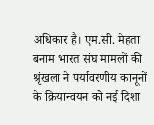अधिकार है। एम.सी. मेहता बनाम भारत संघ मामलों की श्रृंखला ने पर्यावरणीय कानूनों के क्रियान्वयन को नई दिशा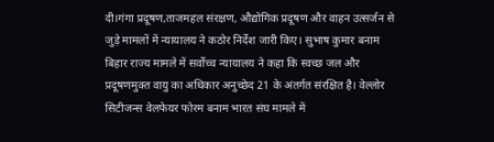दी।गंगा प्रदूषण,ताजमहल संरक्षण, औद्योगिक प्रदूषण और वाहन उत्सर्जन से जुड़े मामलों में न्यायालय ने कठोर निर्देश जारी किए। सुभाष कुमार बनाम बिहार राज्य मामले में सर्वोच्च न्यायालय ने कहा कि स्वच्छ जल और प्रदूषणमुक्त वायु का अधिकार अनुच्छेद 21 के अंतर्गत संरक्षित है। वेल्लोर सिटीजन्स वेलफेयर फोरम बनाम भारत संघ मामले में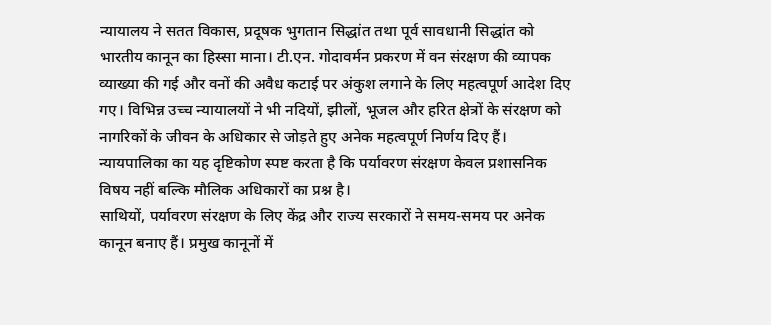न्यायालय ने सतत विकास, प्रदूषक भुगतान सिद्धांत तथा पूर्व सावधानी सिद्धांत को भारतीय कानून का हिस्सा माना। टी.एन. गोदावर्मन प्रकरण में वन संरक्षण की व्यापक व्याख्या की गई और वनों की अवैध कटाई पर अंकुश लगाने के लिए महत्वपूर्ण आदेश दिए गए। विभिन्न उच्च न्यायालयों ने भी नदियों, झीलों, भूजल और हरित क्षेत्रों के संरक्षण को नागरिकों के जीवन के अधिकार से जोड़ते हुए अनेक महत्वपूर्ण निर्णय दिए हैं। न्यायपालिका का यह दृष्टिकोण स्पष्ट करता है कि पर्यावरण संरक्षण केवल प्रशासनिक विषय नहीं बल्कि मौलिक अधिकारों का प्रश्न है।
साथियों, पर्यावरण संरक्षण के लिए केंद्र और राज्य सरकारों ने समय-समय पर अनेक कानून बनाए हैं। प्रमुख कानूनों में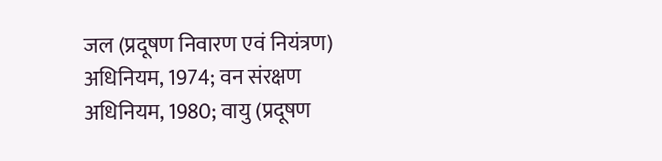जल (प्रदूषण निवारण एवं नियंत्रण) अधिनियम, 1974; वन संरक्षण अधिनियम, 1980; वायु (प्रदूषण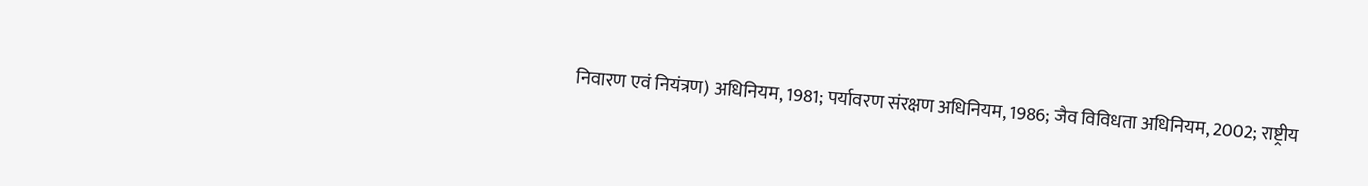निवारण एवं नियंत्रण) अधिनियम, 1981; पर्यावरण संरक्षण अधिनियम, 1986; जैव विविधता अधिनियम, 2002; राष्ट्रीय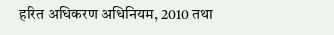हरित अधिकरण अधिनियम, 2010 तथा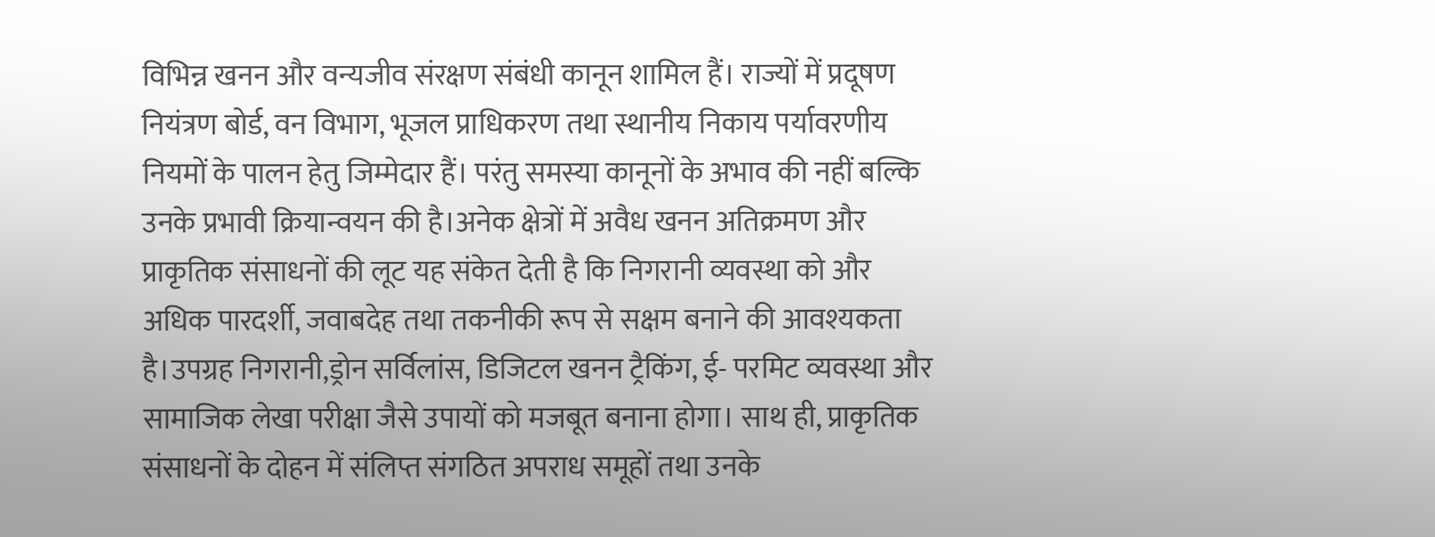विभिन्न खनन और वन्यजीव संरक्षण संबंधी कानून शामिल हैं। राज्यों में प्रदूषण नियंत्रण बोर्ड, वन विभाग, भूजल प्राधिकरण तथा स्थानीय निकाय पर्यावरणीय नियमों के पालन हेतु जिम्मेदार हैं। परंतु समस्या कानूनों के अभाव की नहीं बल्कि उनके प्रभावी क्रियान्वयन की है।अनेक क्षेत्रों में अवैध खनन अतिक्रमण और प्राकृतिक संसाधनों की लूट यह संकेत देती है कि निगरानी व्यवस्था को और अधिक पारदर्शी, जवाबदेह तथा तकनीकी रूप से सक्षम बनाने की आवश्यकता है।उपग्रह निगरानी,ड्रोन सर्विलांस, डिजिटल खनन ट्रैकिंग, ई- परमिट व्यवस्था और सामाजिक लेखा परीक्षा जैसे उपायों को मजबूत बनाना होगा। साथ ही, प्राकृतिक संसाधनों के दोहन में संलिप्त संगठित अपराध समूहों तथा उनके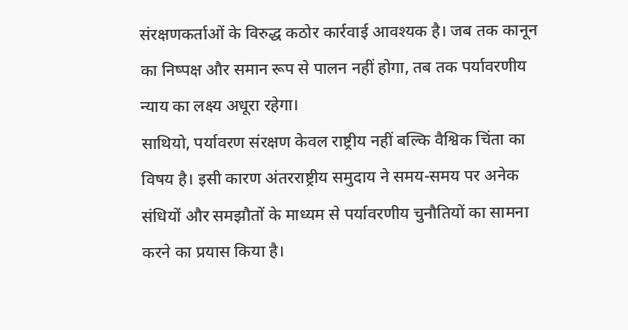संरक्षणकर्ताओं के विरुद्ध कठोर कार्रवाई आवश्यक है। जब तक कानून का निष्पक्ष और समान रूप से पालन नहीं होगा, तब तक पर्यावरणीय न्याय का लक्ष्य अधूरा रहेगा।
साथियो, पर्यावरण संरक्षण केवल राष्ट्रीय नहीं बल्कि वैश्विक चिंता का विषय है। इसी कारण अंतरराष्ट्रीय समुदाय ने समय-समय पर अनेक संधियों और समझौतों के माध्यम से पर्यावरणीय चुनौतियों का सामना करने का प्रयास किया है।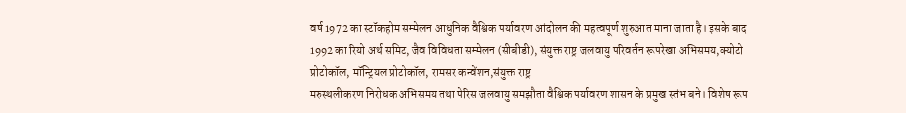वर्ष 1972 का स्टॉकहोम सम्मेलन आधुनिक वैश्विक पर्यावरण आंदोलन की महत्वपूर्ण शुरुआत माना जाता है। इसके बाद 1992 का रियो अर्थ समिट, जैव विविधता सम्मेलन (सीबीडी), संयुक्त राष्ट्र जलवायु परिवर्तन रूपरेखा अभिसमय,क्योटो प्रोटोकॉल, मॉन्ट्रियल प्रोटोकॉल, रामसर कन्वेंशन,संयुक्त राष्ट्र
मरुस्थलीकरण निरोधक अभिसमय तथा पेरिस जलवायु समझौता वैश्विक पर्यावरण शासन के प्रमुख स्तंभ बने। विशेष रूप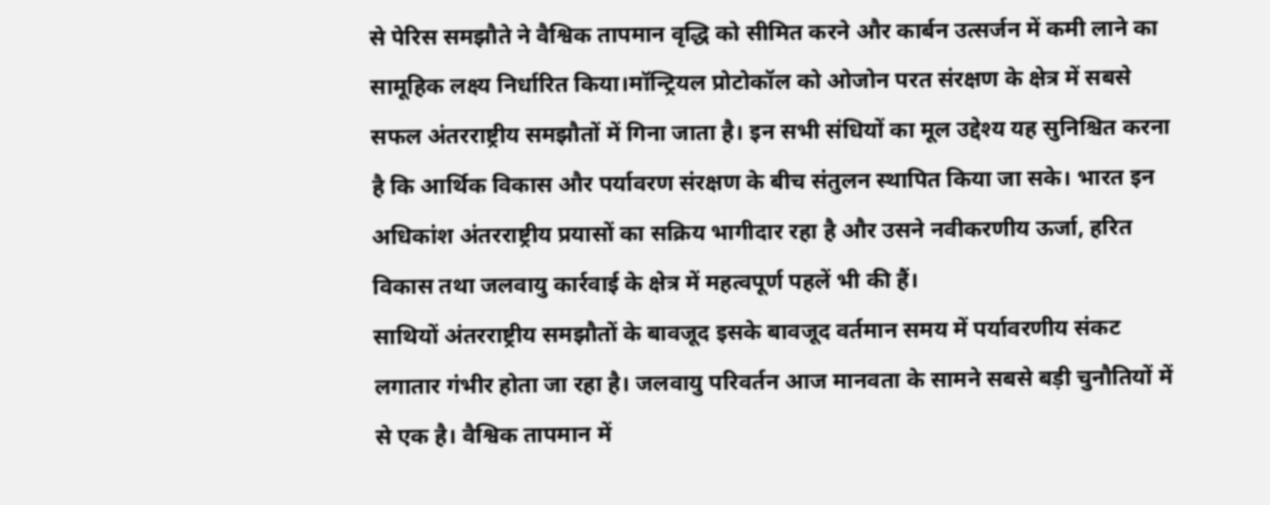से पेरिस समझौते ने वैश्विक तापमान वृद्धि को सीमित करने और कार्बन उत्सर्जन में कमी लाने का सामूहिक लक्ष्य निर्धारित किया।मॉन्ट्रियल प्रोटोकॉल को ओजोन परत संरक्षण के क्षेत्र में सबसे सफल अंतरराष्ट्रीय समझौतों में गिना जाता है। इन सभी संधियों का मूल उद्देश्य यह सुनिश्चित करना है कि आर्थिक विकास और पर्यावरण संरक्षण के बीच संतुलन स्थापित किया जा सके। भारत इन अधिकांश अंतरराष्ट्रीय प्रयासों का सक्रिय भागीदार रहा है और उसने नवीकरणीय ऊर्जा, हरित विकास तथा जलवायु कार्रवाई के क्षेत्र में महत्वपूर्ण पहलें भी की हैं।
साथियों अंतरराष्ट्रीय समझौतों के बावजूद इसके बावजूद वर्तमान समय में पर्यावरणीय संकट लगातार गंभीर होता जा रहा है। जलवायु परिवर्तन आज मानवता के सामने सबसे बड़ी चुनौतियों में से एक है। वैश्विक तापमान में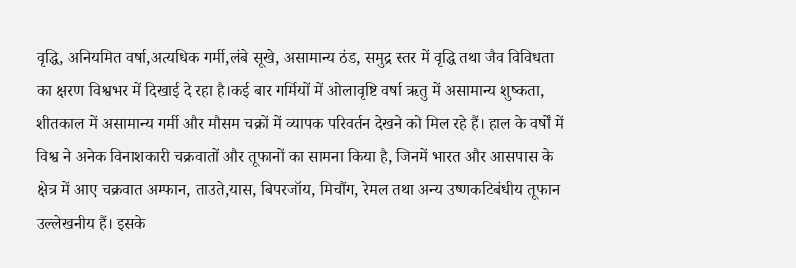वृद्धि, अनियमित वर्षा,अत्यधिक गर्मी,लंबे सूखे, असामान्य ठंड, समुद्र स्तर में वृद्धि तथा जैव विविधता का क्षरण विश्वभर में दिखाई दे रहा है।कई बार गर्मियों में ओलावृष्टि वर्षा ऋतु में असामान्य शुष्कता, शीतकाल में असामान्य गर्मी और मौसम चक्रों में व्यापक परिवर्तन देखने को मिल रहे हैं। हाल के वर्षों में विश्व ने अनेक विनाशकारी चक्रवातों और तूफानों का सामना किया है, जिनमें भारत और आसपास के क्षेत्र में आए चक्रवात अम्फान, ताउते,यास, बिपरजॉय, मिचौंग, रेमल तथा अन्य उष्णकटिबंधीय तूफान उल्लेखनीय हैं। इसके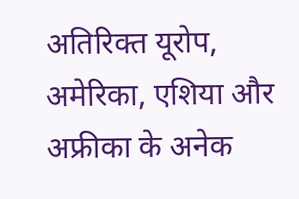अतिरिक्त यूरोप, अमेरिका, एशिया और अफ्रीका के अनेक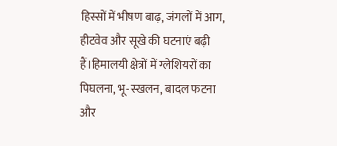हिस्सों में भीषण बाढ़, जंगलों में आग, हीटवेव और सूखे की घटनाएं बढ़ी हैं।हिमालयी क्षेत्रों में ग्लेशियरों का पिघलना, भू-स्खलन, बादल फटना और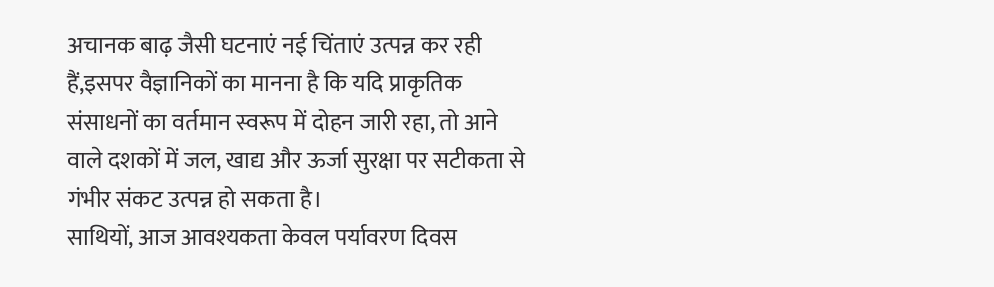अचानक बाढ़ जैसी घटनाएं नई चिंताएं उत्पन्न कर रही हैं,इसपर वैज्ञानिकों का मानना है कि यदि प्राकृतिक संसाधनों का वर्तमान स्वरूप में दोहन जारी रहा, तो आने वाले दशकों में जल, खाद्य और ऊर्जा सुरक्षा पर सटीकता से गंभीर संकट उत्पन्न हो सकता है।
साथियों, आज आवश्यकता केवल पर्यावरण दिवस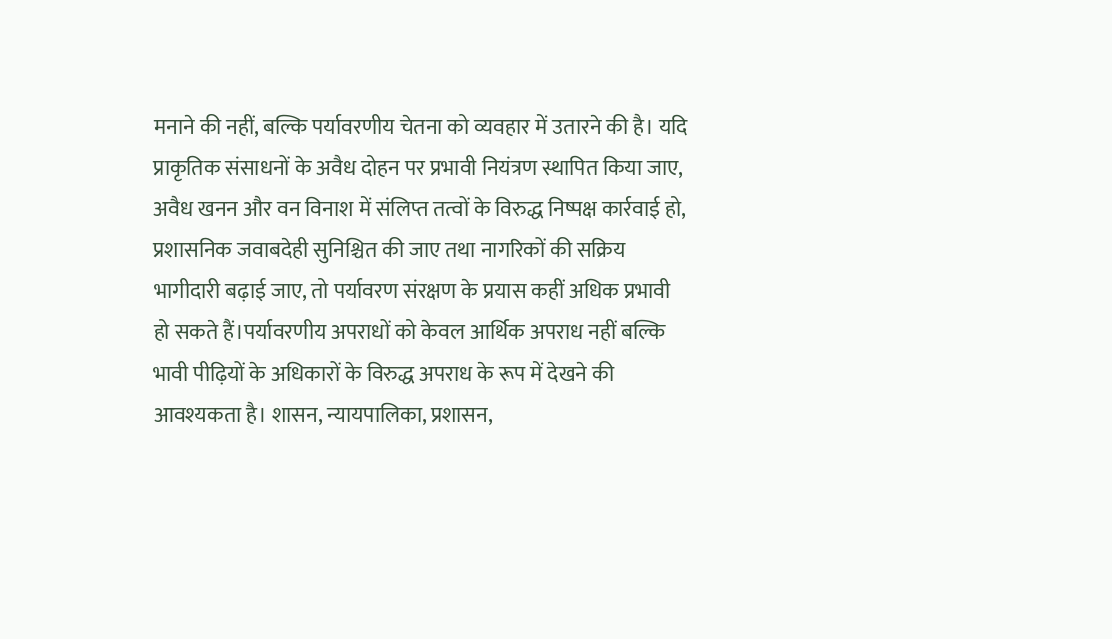मनाने की नहीं, बल्कि पर्यावरणीय चेतना को व्यवहार में उतारने की है। यदि प्राकृतिक संसाधनों के अवैध दोहन पर प्रभावी नियंत्रण स्थापित किया जाए, अवैध खनन और वन विनाश में संलिप्त तत्वों के विरुद्ध निष्पक्ष कार्रवाई हो, प्रशासनिक जवाबदेही सुनिश्चित की जाए तथा नागरिकों की सक्रिय भागीदारी बढ़ाई जाए, तो पर्यावरण संरक्षण के प्रयास कहीं अधिक प्रभावी हो सकते हैं।पर्यावरणीय अपराधों को केवल आर्थिक अपराध नहीं बल्कि भावी पीढ़ियों के अधिकारों के विरुद्ध अपराध के रूप में देखने की आवश्यकता है। शासन, न्यायपालिका, प्रशासन,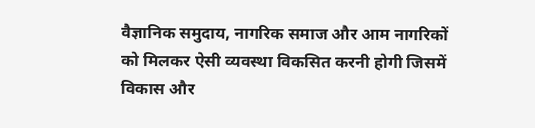वैज्ञानिक समुदाय, नागरिक समाज और आम नागरिकों को मिलकर ऐसी व्यवस्था विकसित करनी होगी जिसमें विकास और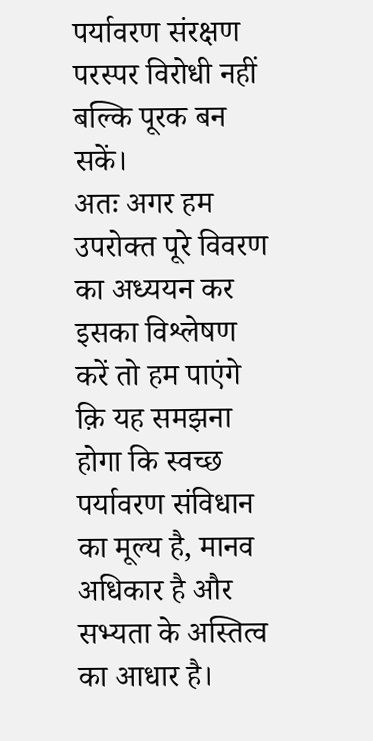पर्यावरण संरक्षण परस्पर विरोधी नहीं बल्कि पूरक बन सकें।
अतः अगर हम उपरोक्त पूरे विवरण का अध्ययन कर इसका विश्लेषण करें तो हम पाएंगे क़ि यह समझना होगा कि स्वच्छ पर्यावरण संविधान का मूल्य है, मानव अधिकार है और सभ्यता के अस्तित्व का आधार है।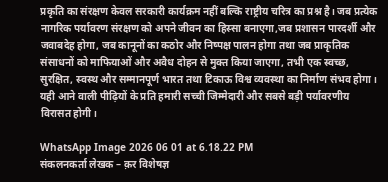प्रकृति का संरक्षण केवल सरकारी कार्यक्रम नहीं बल्कि राष्ट्रीय चरित्र का प्रश्न है। जब प्रत्येक नागरिक पर्यावरण संरक्षण को अपने जीवन का हिस्सा बनाएगा,जब प्रशासन पारदर्शी और जवाबदेह होगा, जब कानूनों का कठोर और निष्पक्ष पालन होगा तथा जब प्राकृतिक संसाधनों को माफियाओं और अवैध दोहन से मुक्त किया जाएगा, तभी एक स्वच्छ, सुरक्षित, स्वस्थ और सम्मानपूर्ण भारत तथा टिकाऊ विश्व व्यवस्था का निर्माण संभव होगा। यही आने वाली पीढ़ियों के प्रति हमारी सच्ची जिम्मेदारी और सबसे बड़ी पर्यावरणीय विरासत होगी।

WhatsApp Image 2026 06 01 at 6.18.22 PM
संकलनकर्ता लेखक – क़र विशेषज्ञ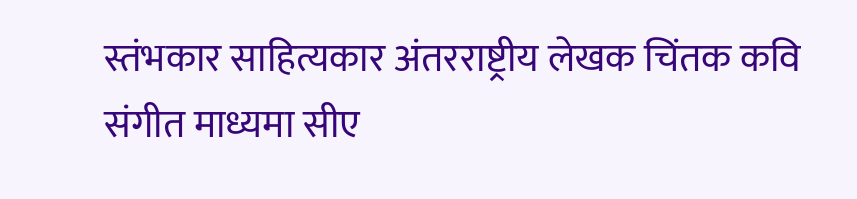स्तंभकार साहित्यकार अंतरराष्ट्रीय लेखक चिंतक कवि संगीत माध्यमा सीए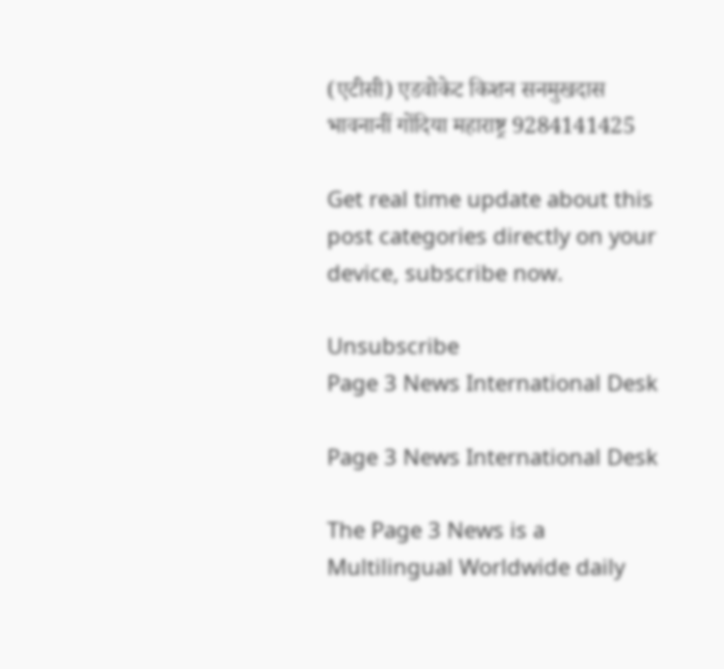(एटीसी) एडवोकेट किशन सनमुखदास भावनानीं गोंदिया महाराष्ट्र 9284141425

Get real time update about this post categories directly on your device, subscribe now.

Unsubscribe
Page 3 News International Desk

Page 3 News International Desk

The Page 3 News is a Multilingual Worldwide daily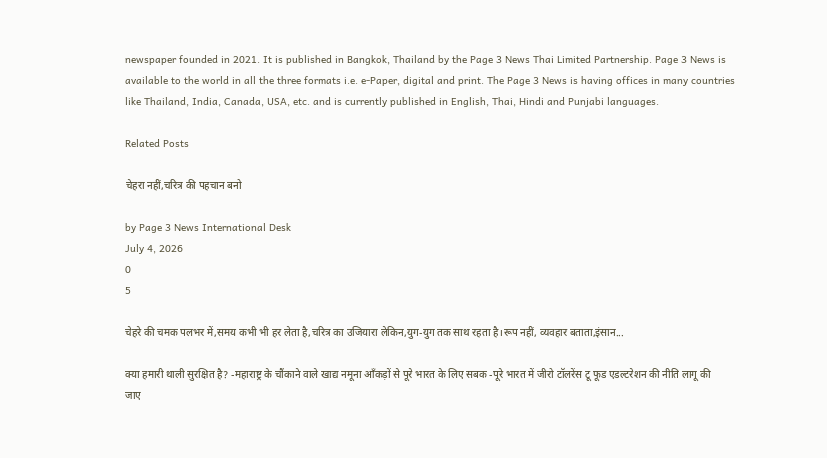newspaper founded in 2021. It is published in Bangkok, Thailand by the Page 3 News Thai Limited Partnership. Page 3 News is available to the world in all the three formats i.e. e-Paper, digital and print. The Page 3 News is having offices in many countries like Thailand, India, Canada, USA, etc. and is currently published in English, Thai, Hindi and Punjabi languages.

Related Posts

चेहरा नहीं,चरित्र की पहचान बनो

by Page 3 News International Desk
July 4, 2026
0
5

चेहरे की चमक पलभर में,समय कभी भी हर लेता है,चरित्र का उजियारा लेकिन,युग-युग तक साथ रहता है।रूप नहीं, व्यवहार बताता,इंसान...

क्या हमारी थाली सुरक्षित है? -महाराष्ट्र के चौंकाने वाले खाद्य नमूना आँकड़ों से पूरे भारत के लिए सबक -पूरे भारत में जीरो टॉलरेंस टू फूड एडल्टरेशन की नीति लागू की जाए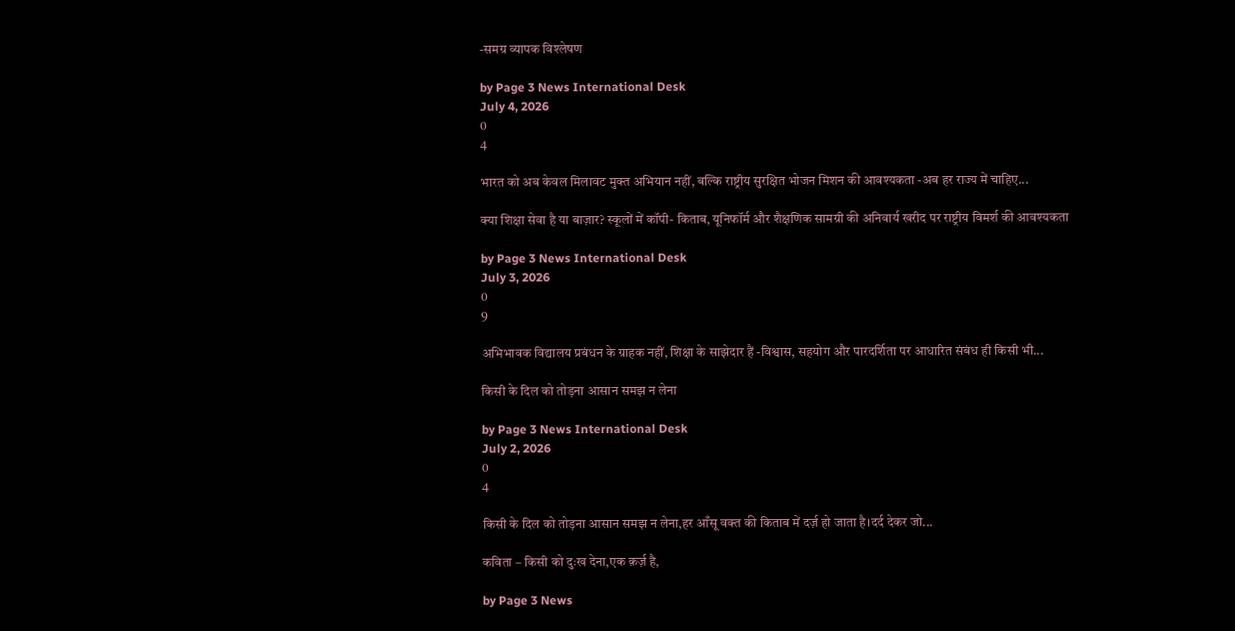-समग्र व्यापक विश्लेषण

by Page 3 News International Desk
July 4, 2026
0
4

भारत को अब केवल मिलावट मुक्त अभियान नहीं, बल्कि राष्ट्रीय सुरक्षित भोजन मिशन की आवश्यकता -अब हर राज्य में चाहिए...

क्या शिक्षा सेवा है या बाज़ार? स्कूलों में कॉपी- किताब, यूनिफॉर्म और शैक्षणिक सामग्री की अनिवार्य खरीद पर राष्ट्रीय विमर्श की आवश्यकता

by Page 3 News International Desk
July 3, 2026
0
9

अभिभावक विद्यालय प्रबंधन के ग्राहक नहीं, शिक्षा के साझेदार हैं -विश्वास, सहयोग और पारदर्शिता पर आधारित संबंध ही किसी भी...

किसी के दिल को तोड़ना आसान समझ न लेना

by Page 3 News International Desk
July 2, 2026
0
4

किसी के दिल को तोड़ना आसान समझ न लेना,हर आँसू वक्त की किताब में दर्ज़ हो जाता है।दर्द देकर जो...

कविता – किसी को दुःख देना,एक क़र्ज़ है,

by Page 3 News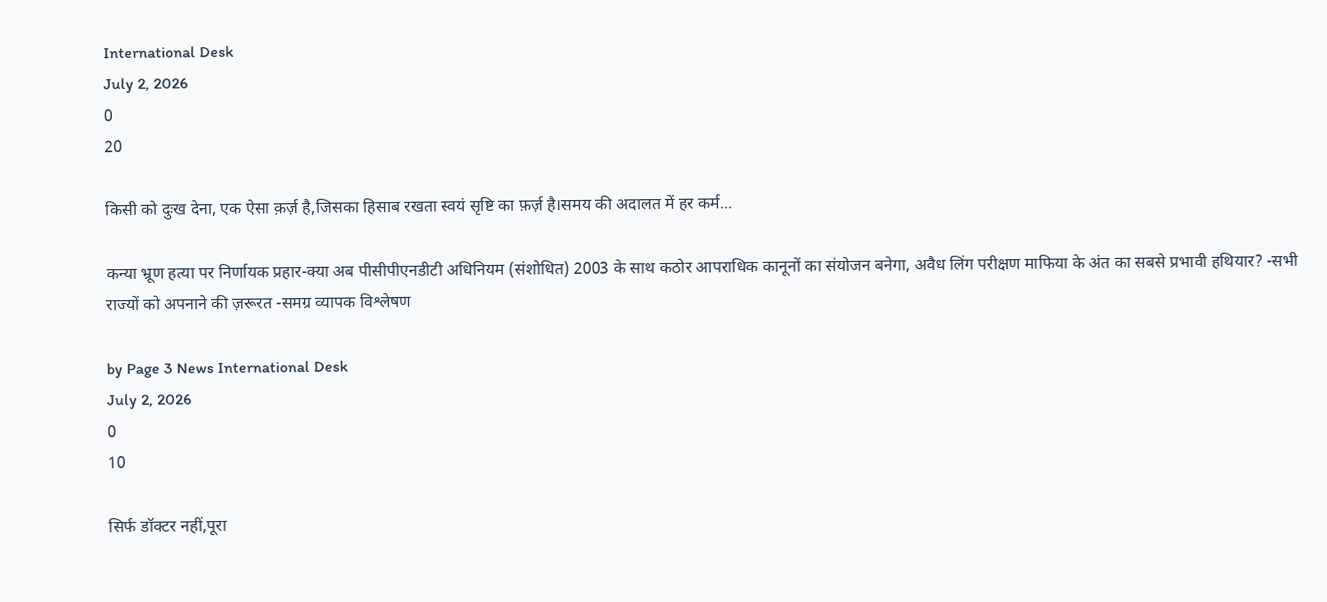International Desk
July 2, 2026
0
20

किसी को दुःख देना, एक ऐसा क़र्ज़ है,जिसका हिसाब रखता स्वयं सृष्टि का फ़र्ज़ है।समय की अदालत में हर कर्म...

कन्या भ्रूण हत्या पर निर्णायक प्रहार-क्या अब पीसीपीएनडीटी अधिनियम (संशोधित) 2003 के साथ कठोर आपराधिक कानूनों का संयोजन बनेगा, अवैध लिंग परीक्षण माफिया के अंत का सबसे प्रभावी हथियार? -सभी राज्यों को अपनाने की ज़रूरत -समग्र व्यापक विश्लेषण

by Page 3 News International Desk
July 2, 2026
0
10

सिर्फ डॉक्टर नहीं,पूरा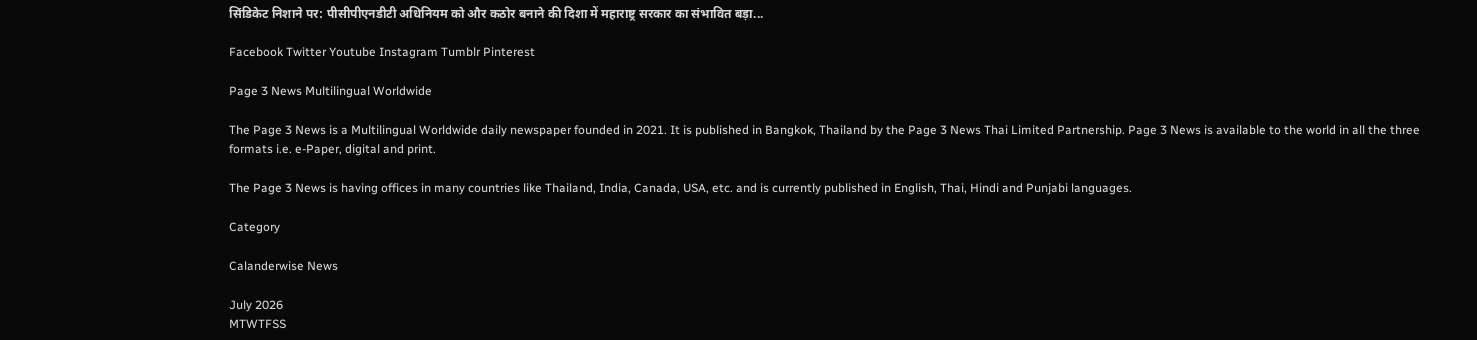सिंडिकेट निशाने पर: पीसीपीएनडीटी अधिनियम को और कठोर बनाने की दिशा में महाराष्ट्र सरकार का संभावित बड़ा...

Facebook Twitter Youtube Instagram Tumblr Pinterest

Page 3 News Multilingual Worldwide

The Page 3 News is a Multilingual Worldwide daily newspaper founded in 2021. It is published in Bangkok, Thailand by the Page 3 News Thai Limited Partnership. Page 3 News is available to the world in all the three formats i.e. e-Paper, digital and print.

The Page 3 News is having offices in many countries like Thailand, India, Canada, USA, etc. and is currently published in English, Thai, Hindi and Punjabi languages.

Category

Calanderwise News

July 2026
MTWTFSS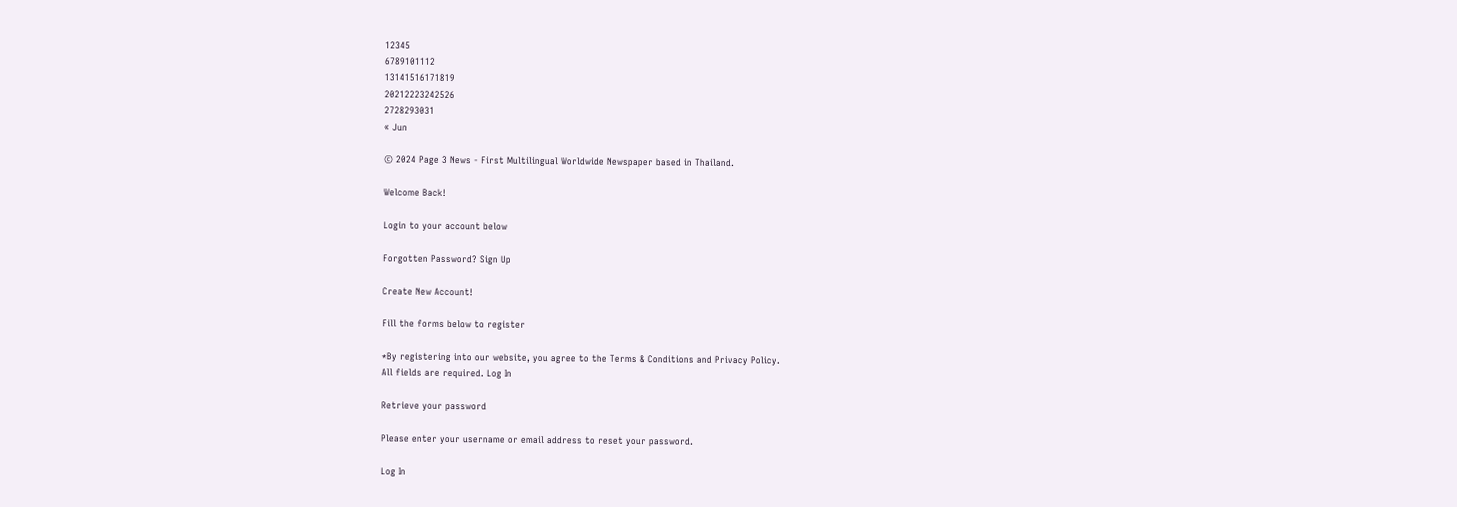12345
6789101112
13141516171819
20212223242526
2728293031
« Jun

© 2024 Page 3 News - First Multilingual Worldwide Newspaper based in Thailand.

Welcome Back!

Login to your account below

Forgotten Password? Sign Up

Create New Account!

Fill the forms below to register

*By registering into our website, you agree to the Terms & Conditions and Privacy Policy.
All fields are required. Log In

Retrieve your password

Please enter your username or email address to reset your password.

Log In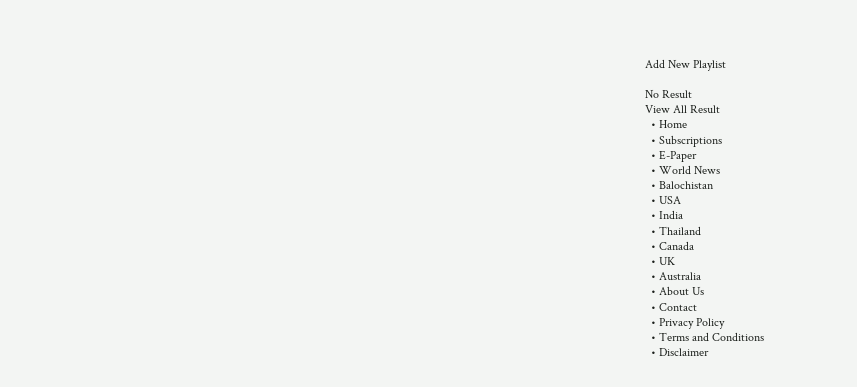Add New Playlist

No Result
View All Result
  • Home
  • Subscriptions
  • E-Paper
  • World News
  • Balochistan
  • USA
  • India
  • Thailand
  • Canada
  • UK
  • Australia
  • About Us
  • Contact
  • Privacy Policy
  • Terms and Conditions
  • Disclaimer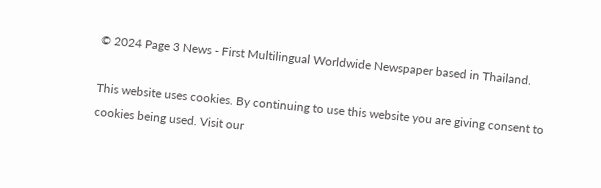© 2024 Page 3 News - First Multilingual Worldwide Newspaper based in Thailand.

This website uses cookies. By continuing to use this website you are giving consent to cookies being used. Visit our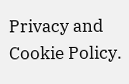Privacy and Cookie Policy.